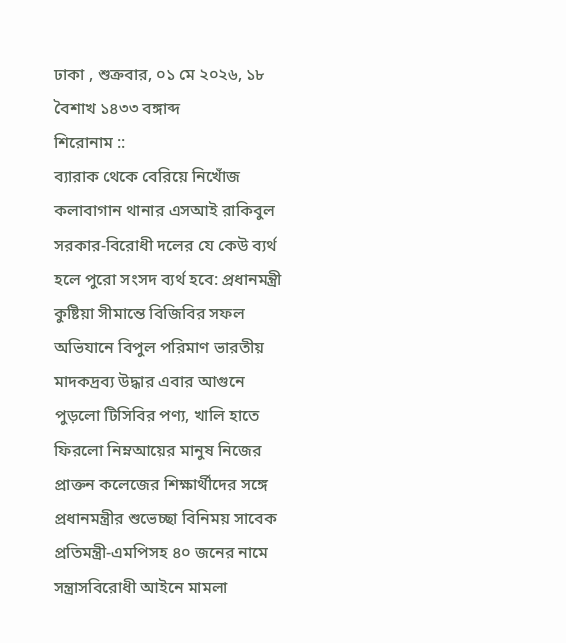ঢাকা , শুক্রবার, ০১ মে ২০২৬, ১৮ বৈশাখ ১৪৩৩ বঙ্গাব্দ
শিরোনাম ::
ব্যারাক থেকে বেরিয়ে নিখোঁজ কলাবাগান থানার এসআই রাকিবুল সরকার-বিরোধী দলের যে কেউ ব্যর্থ হলে পুরো সংসদ ব্যর্থ হবে: প্রধানমন্ত্রী কুষ্টিয়া সীমান্তে বিজিবির সফল অভিযানে বিপুল পরিমাণ ভারতীয় মাদকদ্রব্য উদ্ধার এবার আগুনে পুড়লো টিসিবির পণ্য, খালি হাতে ফিরলো নিম্নআয়ের মানুষ নিজের প্রাক্তন কলেজের শিক্ষার্থীদের সঙ্গে প্রধানমন্ত্রীর শুভেচ্ছা বিনিময় সাবেক প্রতিমন্ত্রী-এমপিসহ ৪০ জনের নামে সন্ত্রাসবিরোধী আইনে মামলা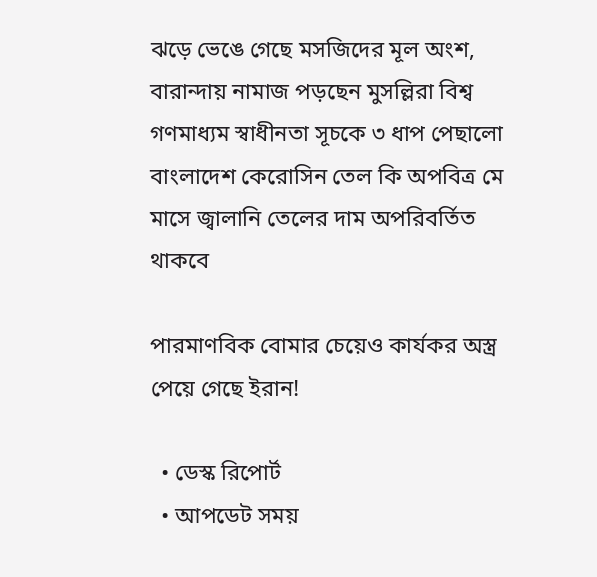ঝড়ে ভেঙে গেছে মসজিদের মূল অংশ, বারান্দায় নামাজ পড়ছেন মুসল্লিরা বিশ্ব গণমাধ্যম স্বাধীনতা সূচকে ৩ ধাপ পেছালো বাংলাদেশ কেরোসিন তেল কি অপবিত্র মে মাসে জ্বালানি তেলের দাম অপরিবর্তিত থাকবে

পারমাণবিক বোমার চেয়েও কার্যকর অস্ত্র পেয়ে গেছে ইরান!

  • ডেস্ক রিপোর্ট
  • আপডেট সময়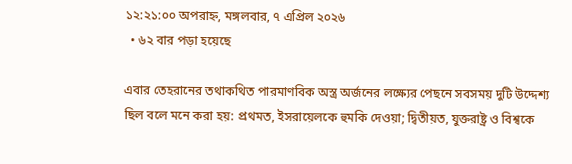১২:২১:০০ অপরাহ্ন, মঙ্গলবার, ৭ এপ্রিল ২০২৬
  • ৬২ বার পড়া হয়েছে

এবার তেহরানের তথাকথিত পারমাণবিক অস্ত্র অর্জনের লক্ষ্যের পেছনে সবসময় দুটি উদ্দেশ্য ছিল বলে মনে করা হয়: প্রথমত, ইসরায়েলকে হুমকি দেওয়া; দ্বিতীয়ত, যুক্তরাষ্ট্র ও বিশ্বকে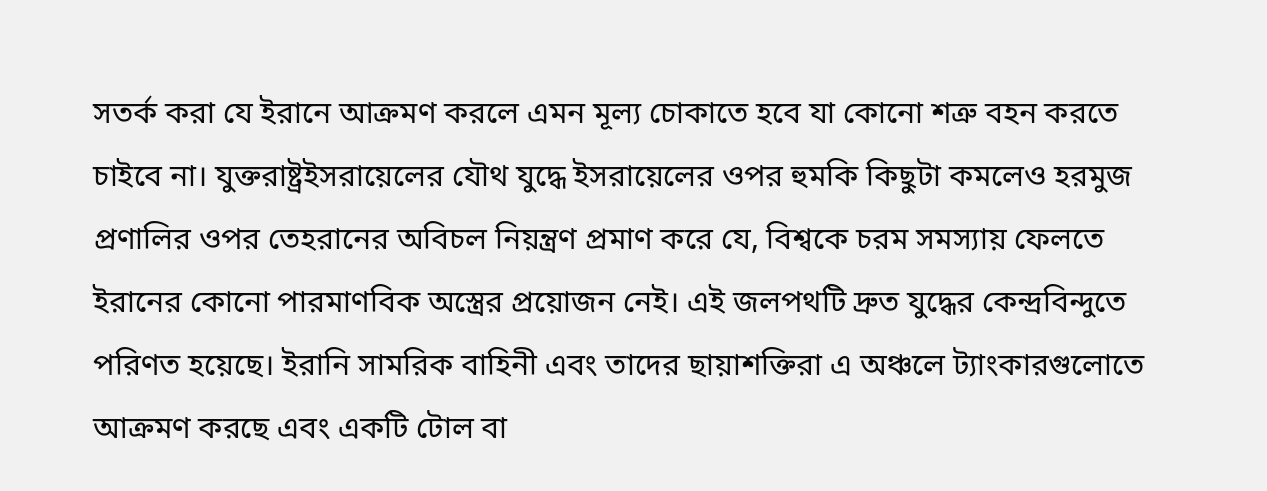সতর্ক করা যে ইরানে আক্রমণ করলে এমন মূল্য চোকাতে হবে যা কোনো শত্রু বহন করতে চাইবে না। যুক্তরাষ্ট্রইসরায়েলের যৌথ যুদ্ধে ইসরায়েলের ওপর হুমকি কিছুটা কমলেও হরমুজ প্রণালির ওপর তেহরানের অবিচল নিয়ন্ত্রণ প্রমাণ করে যে, বিশ্বকে চরম সমস্যায় ফেলতে ইরানের কোনো পারমাণবিক অস্ত্রের প্রয়োজন নেই। এই জলপথটি দ্রুত যুদ্ধের কেন্দ্রবিন্দুতে পরিণত হয়েছে। ইরানি সামরিক বাহিনী এবং তাদের ছায়াশক্তিরা এ অঞ্চলে ট্যাংকারগুলোতে আক্রমণ করছে এবং একটি টোল বা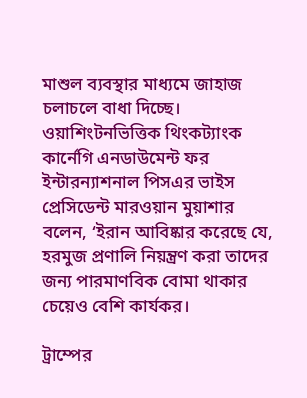মাশুল ব্যবস্থার মাধ্যমে জাহাজ চলাচলে বাধা দিচ্ছে। ওয়াশিংটনভিত্তিক থিংকট্যাংক কার্নেগি এনডাউমেন্ট ফর ইন্টারন্যাশনাল পিসএর ভাইস প্রেসিডেন্ট মারওয়ান মুয়াশার বলেন, ‘ইরান আবিষ্কার করেছে যে, হরমুজ প্রণালি নিয়ন্ত্রণ করা তাদের জন্য পারমাণবিক বোমা থাকার চেয়েও বেশি কার্যকর।

ট্রাম্পের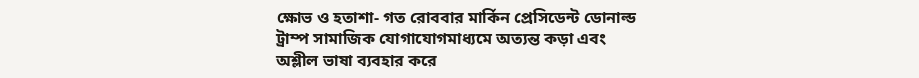ক্ষোভ ও হতাশা- গত রোববার মার্কিন প্রেসিডেন্ট ডোনাল্ড ট্রাম্প সামাজিক যোগাযোগমাধ্যমে অত্যন্ত কড়া এবং অশ্লীল ভাষা ব্যবহার করে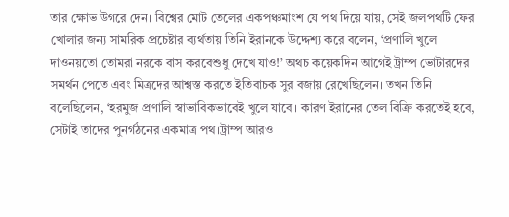তার ক্ষোভ উগরে দেন। বিশ্বের মোট তেলের একপঞ্চমাংশ যে পথ দিয়ে যায়, সেই জলপথটি ফের খোলার জন্য সামরিক প্রচেষ্টার ব্যর্থতায় তিনি ইরানকে উদ্দেশ্য করে বলেন, ‘প্রণালি খুলে দাওনয়তো তোমরা নরকে বাস করবেশুধু দেখে যাও!’ অথচ কয়েকদিন আগেই ট্রাম্প ভোটারদের সমর্থন পেতে এবং মিত্রদের আশ্বস্ত করতে ইতিবাচক সুর বজায় রেখেছিলেন। তখন তিনি বলেছিলেন, ‘হরমুজ প্রণালি স্বাভাবিকভাবেই খুলে যাবে। কারণ ইরানের তেল বিক্রি করতেই হবে, সেটাই তাদের পুনর্গঠনের একমাত্র পথ।ট্রাম্প আরও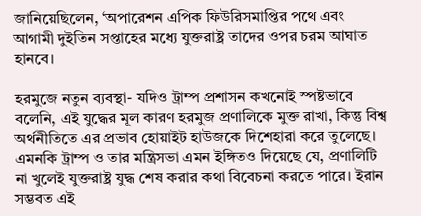জানিয়েছিলেন, ‘অপারেশন এপিক ফিউরিসমাপ্তির পথে এবং আগামী দুইতিন সপ্তাহের মধ্যে যুক্তরাষ্ট্র তাদের ওপর চরম আঘাত হানবে।

হরমুজে নতুন ব্যবস্থা- যদিও ট্রাম্প প্রশাসন কখনোই স্পষ্টভাবে বলেনি, এই যুদ্ধের মূল কারণ হরমুজ প্রণালিকে মুক্ত রাখা, কিন্তু বিশ্ব অর্থনীতিতে এর প্রভাব হোয়াইট হাউজকে দিশেহারা করে তুলেছে। এমনকি ট্রাম্প ও তার মন্ত্রিসভা এমন ইঙ্গিতও দিয়েছে যে, প্রণালিটি না খুলেই যুক্তরাষ্ট্র যুদ্ধ শেষ করার কথা বিবেচনা করতে পারে। ইরান সম্ভবত এই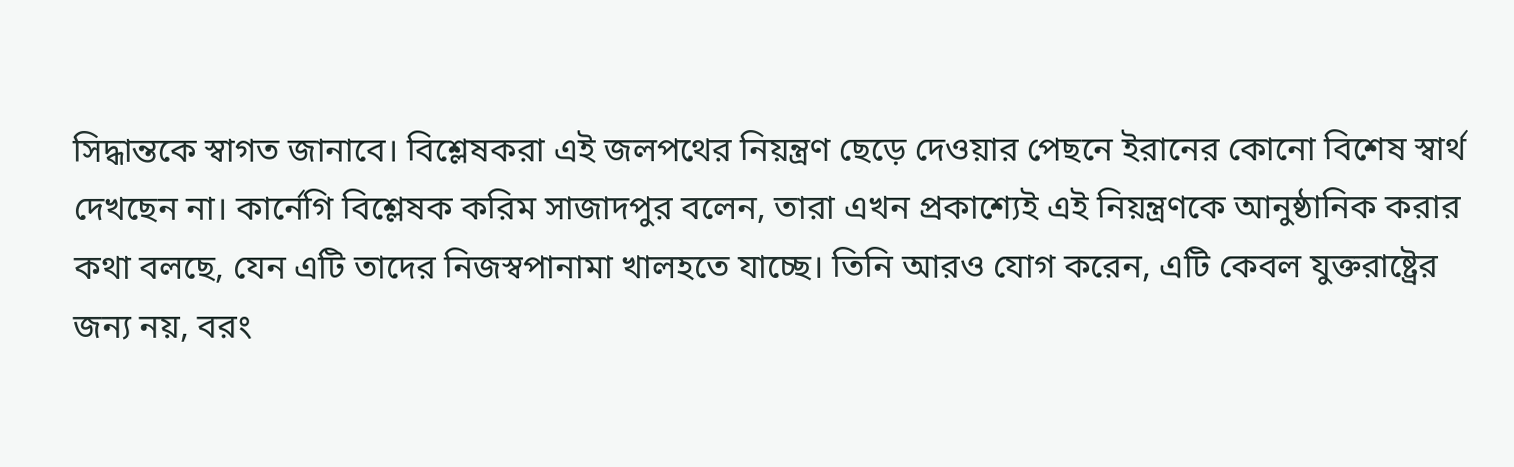সিদ্ধান্তকে স্বাগত জানাবে। বিশ্লেষকরা এই জলপথের নিয়ন্ত্রণ ছেড়ে দেওয়ার পেছনে ইরানের কোনো বিশেষ স্বার্থ দেখছেন না। কার্নেগি বিশ্লেষক করিম সাজাদপুর বলেন, তারা এখন প্রকাশ্যেই এই নিয়ন্ত্রণকে আনুষ্ঠানিক করার কথা বলছে, যেন এটি তাদের নিজস্বপানামা খালহতে যাচ্ছে। তিনি আরও যোগ করেন, এটি কেবল যুক্তরাষ্ট্রের জন্য নয়, বরং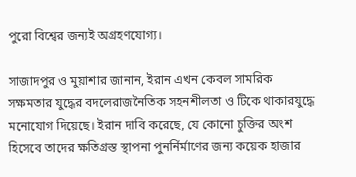পুরো বিশ্বের জন্যই অগ্রহণযোগ্য।

সাজাদপুর ও মুয়াশার জানান, ইরান এখন কেবল সামরিক সক্ষমতার যুদ্ধের বদলেরাজনৈতিক সহনশীলতা ও টিকে থাকারযুদ্ধে মনোযোগ দিয়েছে। ইরান দাবি করেছে, যে কোনো চুক্তির অংশ হিসেবে তাদের ক্ষতিগ্রস্ত স্থাপনা পুনর্নির্মাণের জন্য কয়েক হাজার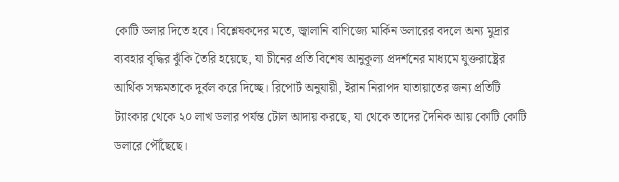কোটি ডলার দিতে হবে। বিশ্লেষকদের মতে, জ্বালানি বাণিজ্যে মার্কিন ডলারের বদলে অন্য মুদ্রার ব্যবহার বৃদ্ধির ঝুঁকি তৈরি হয়েছে, যা চীনের প্রতি বিশেষ আনুকূল্য প্রদর্শনের মাধ্যমে যুক্তরাষ্ট্রের আর্থিক সক্ষমতাকে দুর্বল করে দিচ্ছে। রিপোর্ট অনুযায়ী, ইরান নিরাপদ যাতায়াতের জন্য প্রতিটি ট্যাংকার থেকে ২০ লাখ ডলার পর্যন্ত টোল আদায় করছে, যা থেকে তাদের দৈনিক আয় কোটি কোটি ডলারে পৌঁছেছে।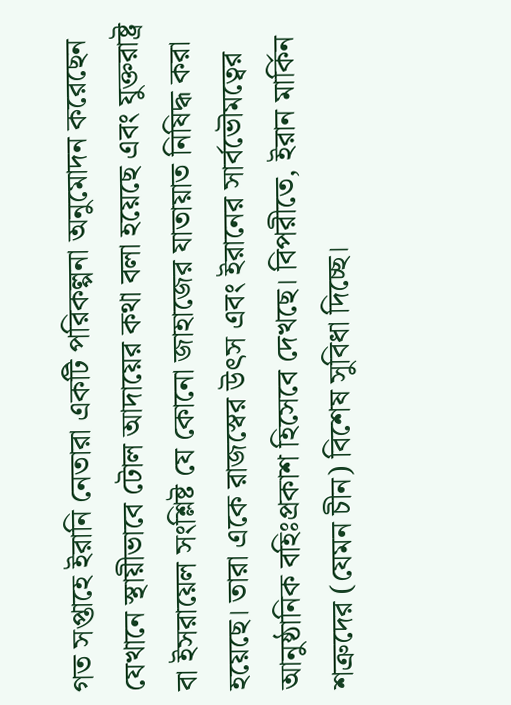গত সপ্তাহে ইরানি নেতারা একটি পরিকল্পনা অনুমোদন করেছেন যেখানে স্থায়ীভাবে টোল আদায়ের কথা বলা হয়েছে এবং যুক্তরাষ্ট্র বা ইসরায়েল সংশ্লিষ্ট যে কোনো জাহাজের যাতায়াত নিষিদ্ধ করা হয়েছে। তারা একে রাজস্বের উৎস এবং ইরানের সার্বভৌমত্বের আনুষ্ঠানিক বহিঃপ্রকাশ হিসেবে দেখছে। বিপরীতে, ইরান মার্কিন শত্রুদের (যেমন চীন) বিশেষ সুবিধা দিচ্ছে।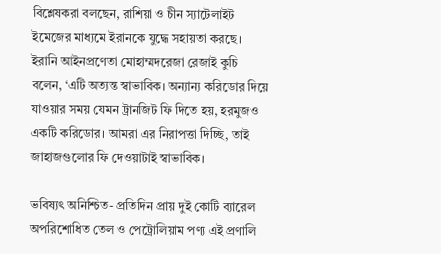বিশ্লেষকরা বলছেন, রাশিয়া ও চীন স্যাটেলাইট ইমেজের মাধ্যমে ইরানকে যুদ্ধে সহায়তা করছে। ইরানি আইনপ্রণেতা মোহাম্মদরেজা রেজাই কুচি বলেন, ‘এটি অত্যন্ত স্বাভাবিক। অন্যান্য করিডোর দিয়ে যাওয়ার সময় যেমন ট্রানজিট ফি দিতে হয়, হরমুজও একটি করিডোর। আমরা এর নিরাপত্তা দিচ্ছি, তাই জাহাজগুলোর ফি দেওয়াটাই স্বাভাবিক।

ভবিষ্যৎ অনিশ্চিত- প্রতিদিন প্রায় দুই কোটি ব্যারেল অপরিশোধিত তেল ও পেট্রোলিয়াম পণ্য এই প্রণালি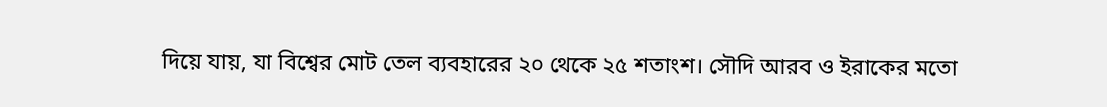দিয়ে যায়, যা বিশ্বের মোট তেল ব্যবহারের ২০ থেকে ২৫ শতাংশ। সৌদি আরব ও ইরাকের মতো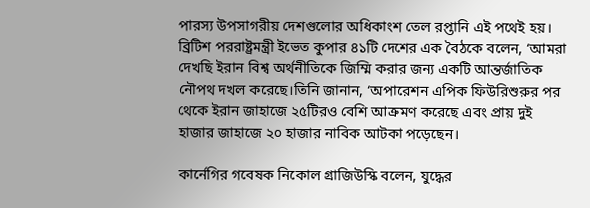পারস্য উপসাগরীয় দেশগুলোর অধিকাংশ তেল রপ্তানি এই পথেই হয়। ব্রিটিশ পররাষ্ট্রমন্ত্রী ইভেত কুপার ৪১টি দেশের এক বৈঠকে বলেন, ‘আমরা দেখছি ইরান বিশ্ব অর্থনীতিকে জিম্মি করার জন্য একটি আন্তর্জাতিক নৌপথ দখল করেছে।তিনি জানান, ‘অপারেশন এপিক ফিউরিশুরুর পর থেকে ইরান জাহাজে ২৫টিরও বেশি আক্রমণ করেছে এবং প্রায় দুই হাজার জাহাজে ২০ হাজার নাবিক আটকা পড়েছেন।

কার্নেগির গবেষক নিকোল গ্রাজিউস্কি বলেন, যুদ্ধের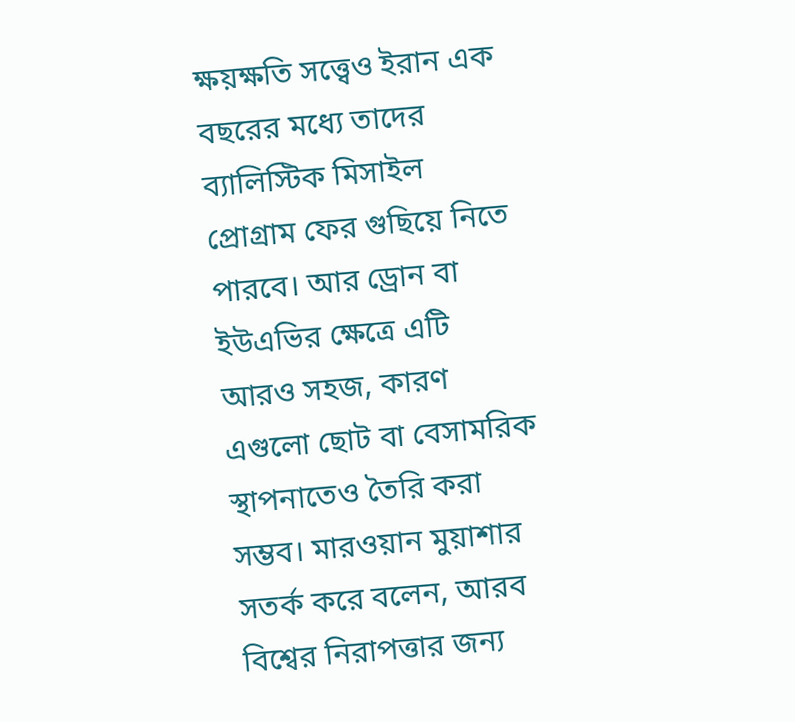ক্ষয়ক্ষতি সত্ত্বেও ইরান এক বছরের মধ্যে তাদের ব্যালিস্টিক মিসাইল প্রোগ্রাম ফের গুছিয়ে নিতে পারবে। আর ড্রোন বা ইউএভির ক্ষেত্রে এটি আরও সহজ, কারণ এগুলো ছোট বা বেসামরিক স্থাপনাতেও তৈরি করা সম্ভব। মারওয়ান মুয়াশার সতর্ক করে বলেন, আরব বিশ্বের নিরাপত্তার জন্য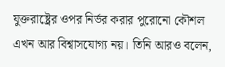যুক্তরাষ্ট্রের ওপর নির্ভর করার পুরোনো কৌশল এখন আর বিশ্বাসযোগ্য নয়। তিনি আরও বলেন,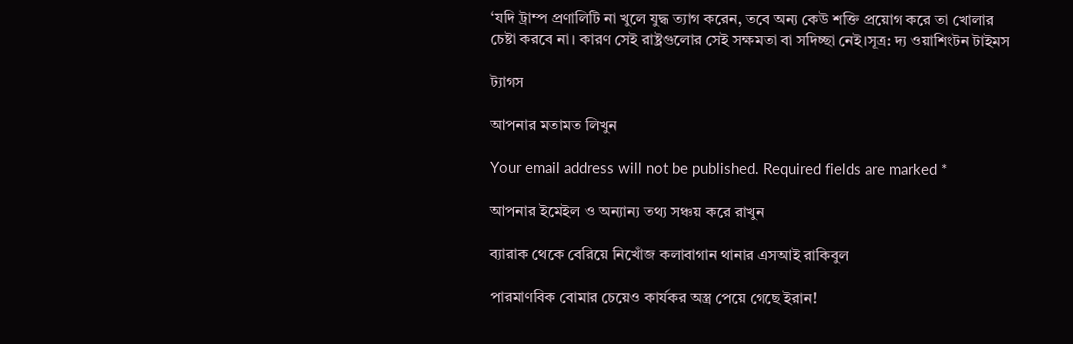‘যদি ট্রাম্প প্রণালিটি না খুলে যুদ্ধ ত্যাগ করেন, তবে অন্য কেউ শক্তি প্রয়োগ করে তা খোলার চেষ্টা করবে না। কারণ সেই রাষ্ট্রগুলোর সেই সক্ষমতা বা সদিচ্ছা নেই।সূত্র: দ্য ওয়াশিংটন টাইমস

ট্যাগস

আপনার মতামত লিখুন

Your email address will not be published. Required fields are marked *

আপনার ইমেইল ও অন্যান্য তথ্য সঞ্চয় করে রাখুন

ব্যারাক থেকে বেরিয়ে নিখোঁজ কলাবাগান থানার এসআই রাকিবুল

পারমাণবিক বোমার চেয়েও কার্যকর অস্ত্র পেয়ে গেছে ইরান!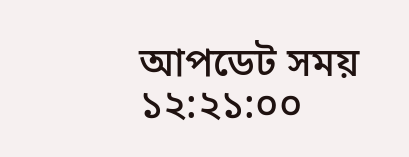আপডেট সময় ১২:২১:০০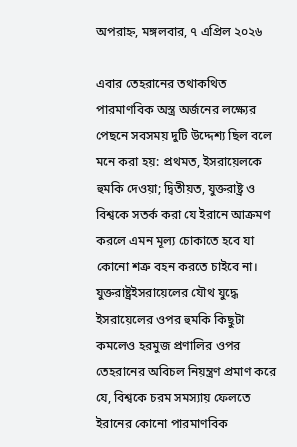অপরাহ্ন, মঙ্গলবার, ৭ এপ্রিল ২০২৬

এবার তেহরানের তথাকথিত পারমাণবিক অস্ত্র অর্জনের লক্ষ্যের পেছনে সবসময় দুটি উদ্দেশ্য ছিল বলে মনে করা হয়: প্রথমত, ইসরায়েলকে হুমকি দেওয়া; দ্বিতীয়ত, যুক্তরাষ্ট্র ও বিশ্বকে সতর্ক করা যে ইরানে আক্রমণ করলে এমন মূল্য চোকাতে হবে যা কোনো শত্রু বহন করতে চাইবে না। যুক্তরাষ্ট্রইসরায়েলের যৌথ যুদ্ধে ইসরায়েলের ওপর হুমকি কিছুটা কমলেও হরমুজ প্রণালির ওপর তেহরানের অবিচল নিয়ন্ত্রণ প্রমাণ করে যে, বিশ্বকে চরম সমস্যায় ফেলতে ইরানের কোনো পারমাণবিক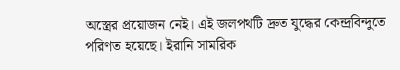অস্ত্রের প্রয়োজন নেই। এই জলপথটি দ্রুত যুদ্ধের কেন্দ্রবিন্দুতে পরিণত হয়েছে। ইরানি সামরিক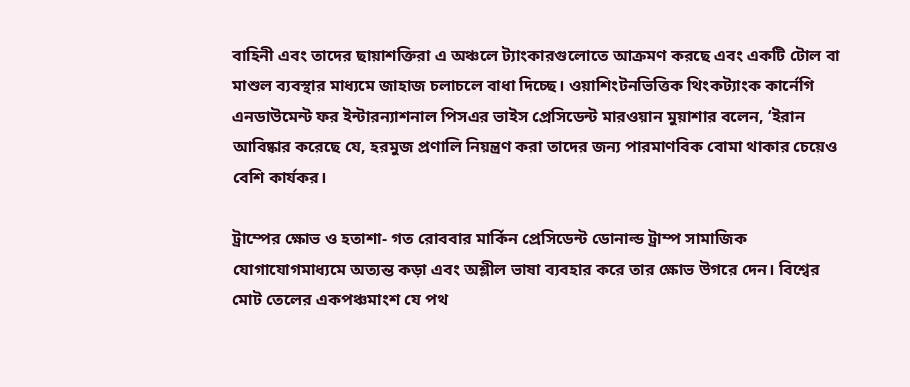বাহিনী এবং তাদের ছায়াশক্তিরা এ অঞ্চলে ট্যাংকারগুলোতে আক্রমণ করছে এবং একটি টোল বা মাশুল ব্যবস্থার মাধ্যমে জাহাজ চলাচলে বাধা দিচ্ছে। ওয়াশিংটনভিত্তিক থিংকট্যাংক কার্নেগি এনডাউমেন্ট ফর ইন্টারন্যাশনাল পিসএর ভাইস প্রেসিডেন্ট মারওয়ান মুয়াশার বলেন, ‘ইরান আবিষ্কার করেছে যে, হরমুজ প্রণালি নিয়ন্ত্রণ করা তাদের জন্য পারমাণবিক বোমা থাকার চেয়েও বেশি কার্যকর।

ট্রাম্পের ক্ষোভ ও হতাশা- গত রোববার মার্কিন প্রেসিডেন্ট ডোনাল্ড ট্রাম্প সামাজিক যোগাযোগমাধ্যমে অত্যন্ত কড়া এবং অশ্লীল ভাষা ব্যবহার করে তার ক্ষোভ উগরে দেন। বিশ্বের মোট তেলের একপঞ্চমাংশ যে পথ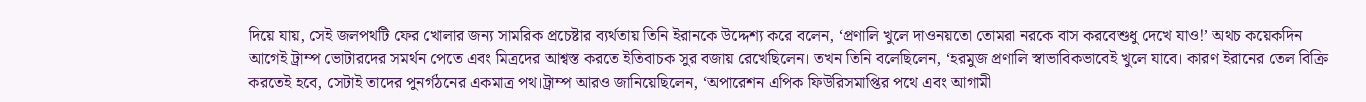দিয়ে যায়, সেই জলপথটি ফের খোলার জন্য সামরিক প্রচেষ্টার ব্যর্থতায় তিনি ইরানকে উদ্দেশ্য করে বলেন, ‘প্রণালি খুলে দাওনয়তো তোমরা নরকে বাস করবেশুধু দেখে যাও!’ অথচ কয়েকদিন আগেই ট্রাম্প ভোটারদের সমর্থন পেতে এবং মিত্রদের আশ্বস্ত করতে ইতিবাচক সুর বজায় রেখেছিলেন। তখন তিনি বলেছিলেন, ‘হরমুজ প্রণালি স্বাভাবিকভাবেই খুলে যাবে। কারণ ইরানের তেল বিক্রি করতেই হবে, সেটাই তাদের পুনর্গঠনের একমাত্র পথ।ট্রাম্প আরও জানিয়েছিলেন, ‘অপারেশন এপিক ফিউরিসমাপ্তির পথে এবং আগামী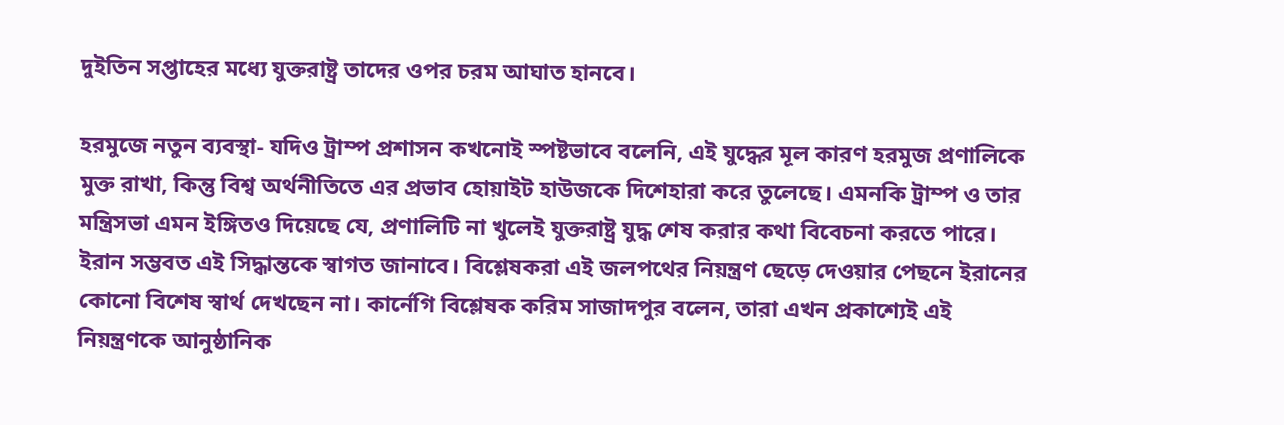দুইতিন সপ্তাহের মধ্যে যুক্তরাষ্ট্র তাদের ওপর চরম আঘাত হানবে।

হরমুজে নতুন ব্যবস্থা- যদিও ট্রাম্প প্রশাসন কখনোই স্পষ্টভাবে বলেনি, এই যুদ্ধের মূল কারণ হরমুজ প্রণালিকে মুক্ত রাখা, কিন্তু বিশ্ব অর্থনীতিতে এর প্রভাব হোয়াইট হাউজকে দিশেহারা করে তুলেছে। এমনকি ট্রাম্প ও তার মন্ত্রিসভা এমন ইঙ্গিতও দিয়েছে যে, প্রণালিটি না খুলেই যুক্তরাষ্ট্র যুদ্ধ শেষ করার কথা বিবেচনা করতে পারে। ইরান সম্ভবত এই সিদ্ধান্তকে স্বাগত জানাবে। বিশ্লেষকরা এই জলপথের নিয়ন্ত্রণ ছেড়ে দেওয়ার পেছনে ইরানের কোনো বিশেষ স্বার্থ দেখছেন না। কার্নেগি বিশ্লেষক করিম সাজাদপুর বলেন, তারা এখন প্রকাশ্যেই এই নিয়ন্ত্রণকে আনুষ্ঠানিক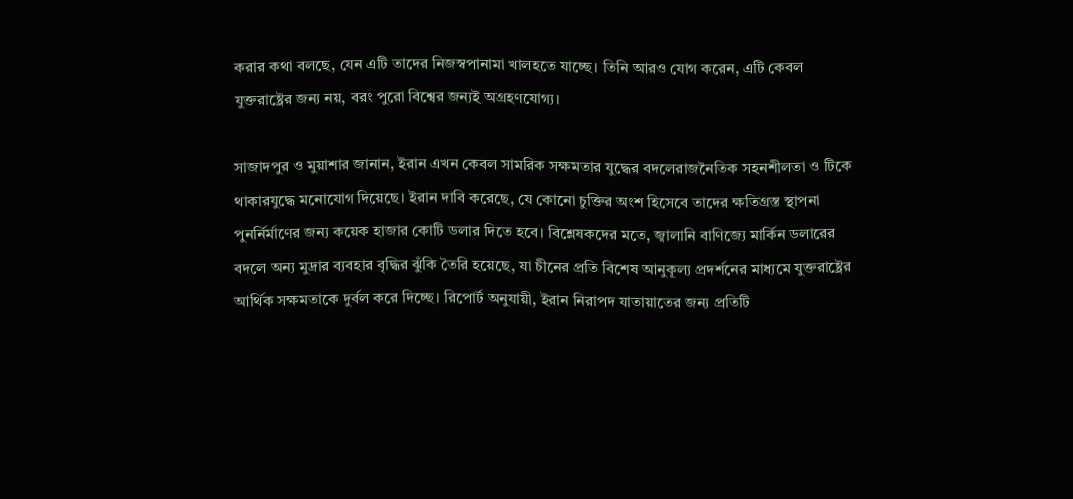করার কথা বলছে, যেন এটি তাদের নিজস্বপানামা খালহতে যাচ্ছে। তিনি আরও যোগ করেন, এটি কেবল যুক্তরাষ্ট্রের জন্য নয়, বরং পুরো বিশ্বের জন্যই অগ্রহণযোগ্য।

সাজাদপুর ও মুয়াশার জানান, ইরান এখন কেবল সামরিক সক্ষমতার যুদ্ধের বদলেরাজনৈতিক সহনশীলতা ও টিকে থাকারযুদ্ধে মনোযোগ দিয়েছে। ইরান দাবি করেছে, যে কোনো চুক্তির অংশ হিসেবে তাদের ক্ষতিগ্রস্ত স্থাপনা পুনর্নির্মাণের জন্য কয়েক হাজার কোটি ডলার দিতে হবে। বিশ্লেষকদের মতে, জ্বালানি বাণিজ্যে মার্কিন ডলারের বদলে অন্য মুদ্রার ব্যবহার বৃদ্ধির ঝুঁকি তৈরি হয়েছে, যা চীনের প্রতি বিশেষ আনুকূল্য প্রদর্শনের মাধ্যমে যুক্তরাষ্ট্রের আর্থিক সক্ষমতাকে দুর্বল করে দিচ্ছে। রিপোর্ট অনুযায়ী, ইরান নিরাপদ যাতায়াতের জন্য প্রতিটি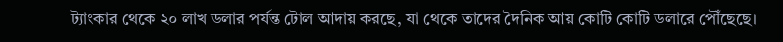ট্যাংকার থেকে ২০ লাখ ডলার পর্যন্ত টোল আদায় করছে, যা থেকে তাদের দৈনিক আয় কোটি কোটি ডলারে পৌঁছেছে।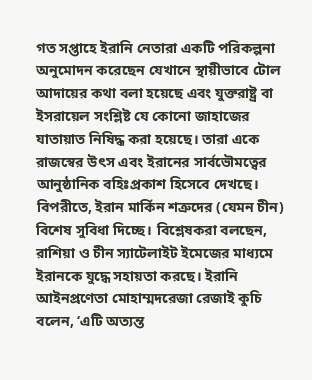গত সপ্তাহে ইরানি নেতারা একটি পরিকল্পনা অনুমোদন করেছেন যেখানে স্থায়ীভাবে টোল আদায়ের কথা বলা হয়েছে এবং যুক্তরাষ্ট্র বা ইসরায়েল সংশ্লিষ্ট যে কোনো জাহাজের যাতায়াত নিষিদ্ধ করা হয়েছে। তারা একে রাজস্বের উৎস এবং ইরানের সার্বভৌমত্বের আনুষ্ঠানিক বহিঃপ্রকাশ হিসেবে দেখছে। বিপরীতে, ইরান মার্কিন শত্রুদের (যেমন চীন) বিশেষ সুবিধা দিচ্ছে। বিশ্লেষকরা বলছেন, রাশিয়া ও চীন স্যাটেলাইট ইমেজের মাধ্যমে ইরানকে যুদ্ধে সহায়তা করছে। ইরানি আইনপ্রণেতা মোহাম্মদরেজা রেজাই কুচি বলেন, ‘এটি অত্যন্ত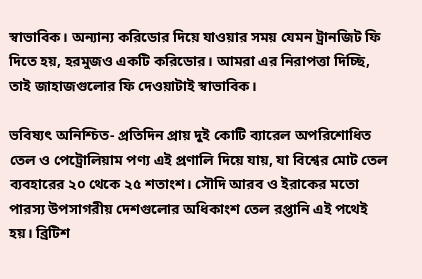স্বাভাবিক। অন্যান্য করিডোর দিয়ে যাওয়ার সময় যেমন ট্রানজিট ফি দিতে হয়, হরমুজও একটি করিডোর। আমরা এর নিরাপত্তা দিচ্ছি, তাই জাহাজগুলোর ফি দেওয়াটাই স্বাভাবিক।

ভবিষ্যৎ অনিশ্চিত- প্রতিদিন প্রায় দুই কোটি ব্যারেল অপরিশোধিত তেল ও পেট্রোলিয়াম পণ্য এই প্রণালি দিয়ে যায়, যা বিশ্বের মোট তেল ব্যবহারের ২০ থেকে ২৫ শতাংশ। সৌদি আরব ও ইরাকের মতো পারস্য উপসাগরীয় দেশগুলোর অধিকাংশ তেল রপ্তানি এই পথেই হয়। ব্রিটিশ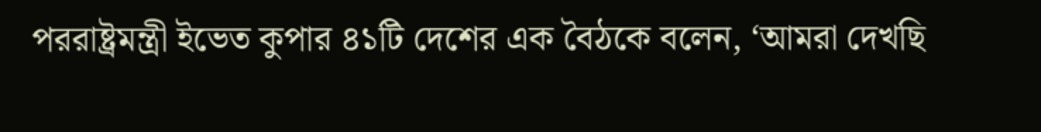পররাষ্ট্রমন্ত্রী ইভেত কুপার ৪১টি দেশের এক বৈঠকে বলেন, ‘আমরা দেখছি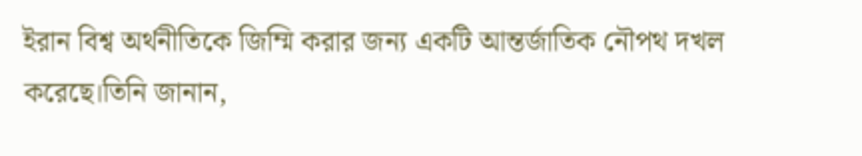ইরান বিশ্ব অর্থনীতিকে জিম্মি করার জন্য একটি আন্তর্জাতিক নৌপথ দখল করেছে।তিনি জানান,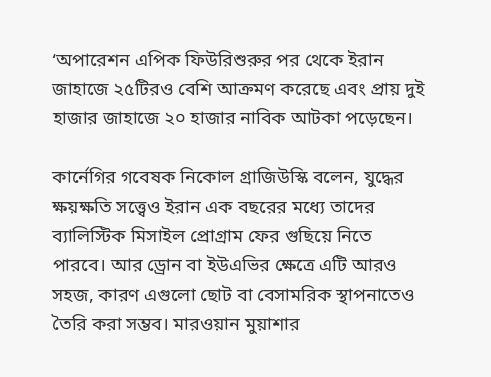‘অপারেশন এপিক ফিউরিশুরুর পর থেকে ইরান জাহাজে ২৫টিরও বেশি আক্রমণ করেছে এবং প্রায় দুই হাজার জাহাজে ২০ হাজার নাবিক আটকা পড়েছেন।

কার্নেগির গবেষক নিকোল গ্রাজিউস্কি বলেন, যুদ্ধের ক্ষয়ক্ষতি সত্ত্বেও ইরান এক বছরের মধ্যে তাদের ব্যালিস্টিক মিসাইল প্রোগ্রাম ফের গুছিয়ে নিতে পারবে। আর ড্রোন বা ইউএভির ক্ষেত্রে এটি আরও সহজ, কারণ এগুলো ছোট বা বেসামরিক স্থাপনাতেও তৈরি করা সম্ভব। মারওয়ান মুয়াশার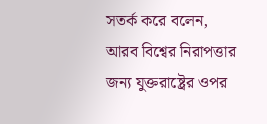সতর্ক করে বলেন, আরব বিশ্বের নিরাপত্তার জন্য যুক্তরাষ্ট্রের ওপর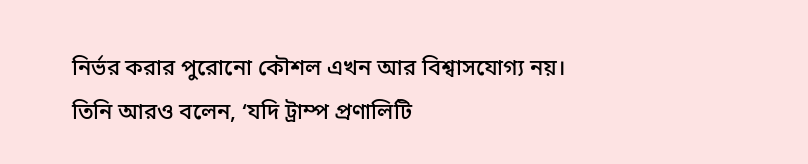নির্ভর করার পুরোনো কৌশল এখন আর বিশ্বাসযোগ্য নয়। তিনি আরও বলেন, ‘যদি ট্রাম্প প্রণালিটি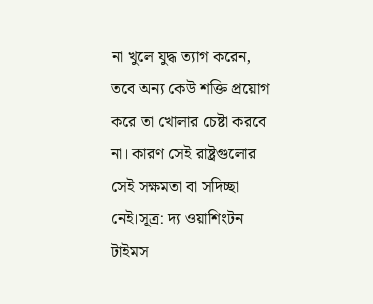না খুলে যুদ্ধ ত্যাগ করেন, তবে অন্য কেউ শক্তি প্রয়োগ করে তা খোলার চেষ্টা করবে না। কারণ সেই রাষ্ট্রগুলোর সেই সক্ষমতা বা সদিচ্ছা নেই।সূত্র: দ্য ওয়াশিংটন টাইমস